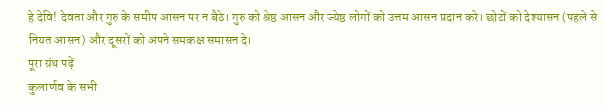हे देवि! देवता और गुरु के समीप आसन पर न बैठे। गुरु को श्रेष्ठ आसन और ज्येष्ठ लोगों को उत्तम आसन प्रदान करे। छोटों को देश्यासन (पहले से नियत आसन) और दूसरों को अपने समकक्ष समासन दे।
पूरा ग्रंथ पढ़ें
कुलार्णव के सभी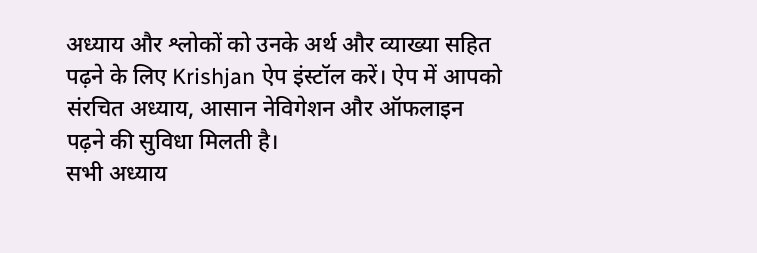अध्याय और श्लोकों को उनके अर्थ और व्याख्या सहित पढ़ने के लिए Krishjan ऐप इंस्टॉल करें। ऐप में आपको संरचित अध्याय, आसान नेविगेशन और ऑफलाइन पढ़ने की सुविधा मिलती है।
सभी अध्याय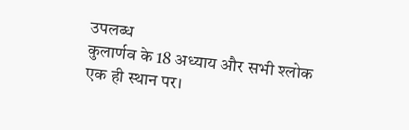उपलब्ध
कुलार्णव के 18 अध्याय और सभी श्लोक एक ही स्थान पर।